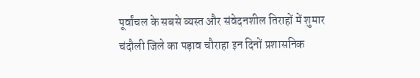पूर्वांचल के सबसे व्यस्त और संवेदनशील तिराहों में शुमार चंदौली जिले का पड़ाव चौराहा इन दिनों प्रशासनिक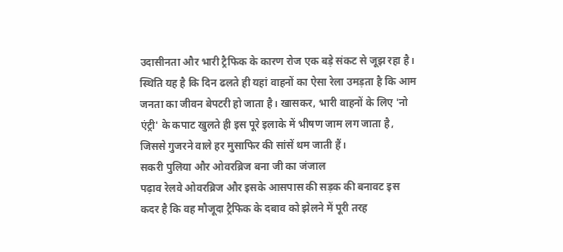उदासीनता और भारी ट्रैफिक के कारण रोज एक बड़े संकट से जूझ रहा है। स्थिति यह है कि दिन ढलते ही यहां वाहनों का ऐसा रेला उमड़ता है कि आम जनता का जीवन बेपटरी हो जाता है। खासकर, भारी वाहनों के लिए 'नो एंट्री' के कपाट खुलते ही इस पूरे इलाके में भीषण जाम लग जाता है, जिससे गुजरने वाले हर मुसाफिर की सांसें थम जाती हैं।
सकरी पुलिया और ओवरब्रिज बना जी का जंजाल
पढ़ाव रेलवे ओवरब्रिज और इसके आसपास की सड़क की बनावट इस कदर है कि वह मौजूदा ट्रैफिक के दबाव को झेलने में पूरी तरह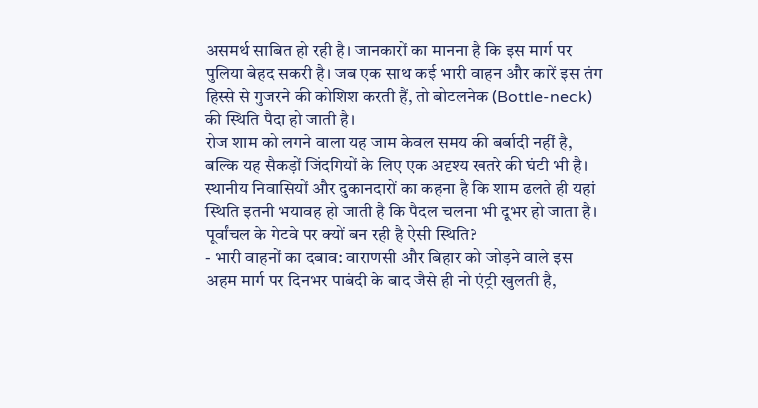असमर्थ साबित हो रही है। जानकारों का मानना है कि इस मार्ग पर पुलिया बेहद सकरी है। जब एक साथ कई भारी वाहन और कारें इस तंग हिस्से से गुजरने की कोशिश करती हैं, तो बोटलनेक (Bottle-neck) की स्थिति पैदा हो जाती है।
रोज शाम को लगने वाला यह जाम केवल समय की बर्बादी नहीं है, बल्कि यह सैकड़ों जिंदगियों के लिए एक अदृश्य खतरे की घंटी भी है। स्थानीय निवासियों और दुकानदारों का कहना है कि शाम ढलते ही यहां स्थिति इतनी भयावह हो जाती है कि पैदल चलना भी दूभर हो जाता है।
पूर्वांचल के गेटवे पर क्यों बन रही है ऐसी स्थिति?
- भारी वाहनों का दबाव: वाराणसी और बिहार को जोड़ने वाले इस अहम मार्ग पर दिनभर पाबंदी के बाद जैसे ही नो एंट्री खुलती है,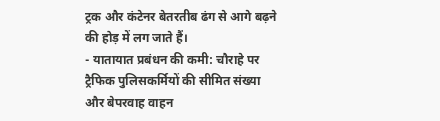ट्रक और कंटेनर बेतरतीब ढंग से आगे बढ़ने की होड़ में लग जाते हैं।
- यातायात प्रबंधन की कमी: चौराहे पर ट्रैफिक पुलिसकर्मियों की सीमित संख्या और बेपरवाह वाहन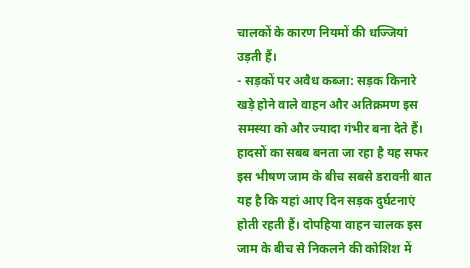चालकों के कारण नियमों की धज्जियां उड़ती हैं।
- सड़कों पर अवैध कब्जा: सड़क किनारे खड़े होने वाले वाहन और अतिक्रमण इस समस्या को और ज्यादा गंभीर बना देते हैं।
हादसों का सबब बनता जा रहा है यह सफर
इस भीषण जाम के बीच सबसे डरावनी बात यह है कि यहां आए दिन सड़क दुर्घटनाएं होती रहती हैं। दोपहिया वाहन चालक इस जाम के बीच से निकलने की कोशिश में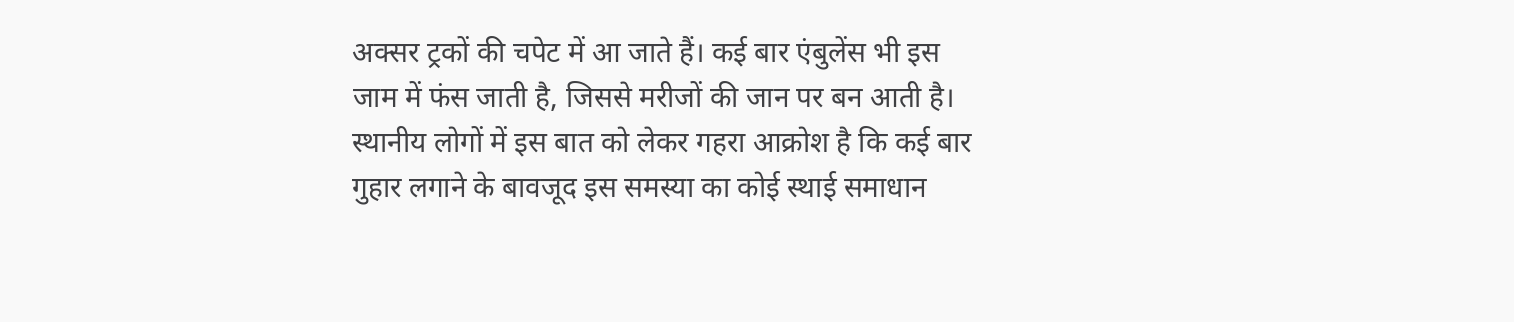अक्सर ट्रकों की चपेट में आ जाते हैं। कई बार एंबुलेंस भी इस जाम में फंस जाती है, जिससे मरीजों की जान पर बन आती है। स्थानीय लोगों में इस बात को लेकर गहरा आक्रोश है कि कई बार गुहार लगाने के बावजूद इस समस्या का कोई स्थाई समाधान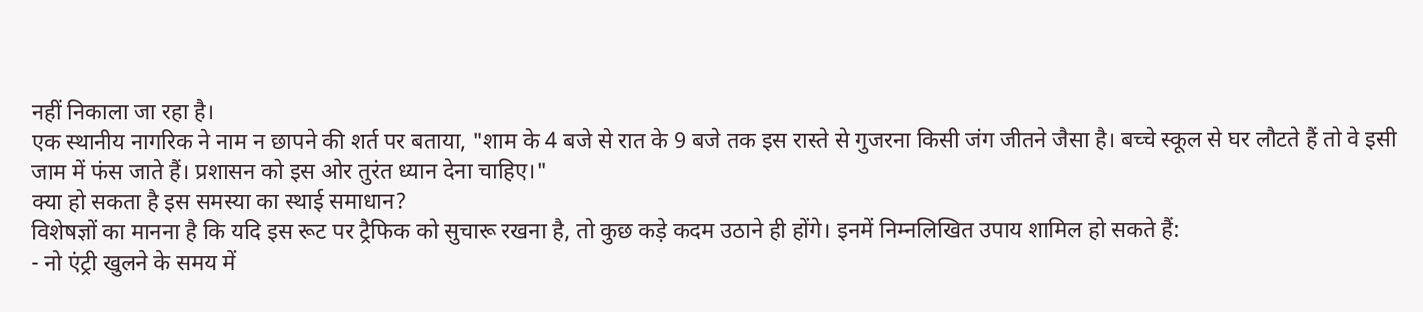नहीं निकाला जा रहा है।
एक स्थानीय नागरिक ने नाम न छापने की शर्त पर बताया, "शाम के 4 बजे से रात के 9 बजे तक इस रास्ते से गुजरना किसी जंग जीतने जैसा है। बच्चे स्कूल से घर लौटते हैं तो वे इसी जाम में फंस जाते हैं। प्रशासन को इस ओर तुरंत ध्यान देना चाहिए।"
क्या हो सकता है इस समस्या का स्थाई समाधान?
विशेषज्ञों का मानना है कि यदि इस रूट पर ट्रैफिक को सुचारू रखना है, तो कुछ कड़े कदम उठाने ही होंगे। इनमें निम्नलिखित उपाय शामिल हो सकते हैं:
- नो एंट्री खुलने के समय में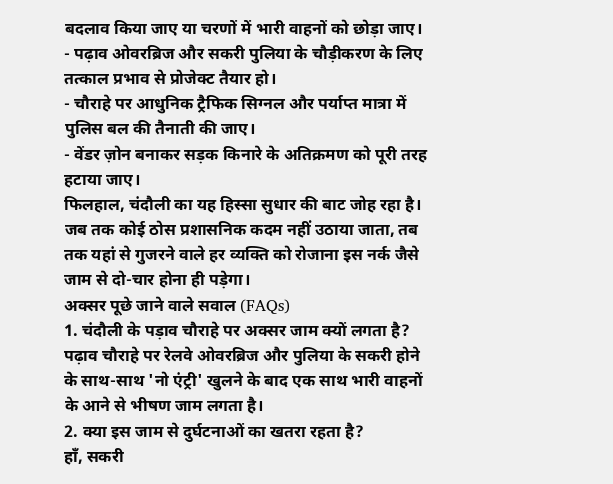बदलाव किया जाए या चरणों में भारी वाहनों को छोड़ा जाए।
- पढ़ाव ओवरब्रिज और सकरी पुलिया के चौड़ीकरण के लिए तत्काल प्रभाव से प्रोजेक्ट तैयार हो।
- चौराहे पर आधुनिक ट्रैफिक सिग्नल और पर्याप्त मात्रा में पुलिस बल की तैनाती की जाए।
- वेंडर ज़ोन बनाकर सड़क किनारे के अतिक्रमण को पूरी तरह हटाया जाए।
फिलहाल, चंदौली का यह हिस्सा सुधार की बाट जोह रहा है। जब तक कोई ठोस प्रशासनिक कदम नहीं उठाया जाता, तब तक यहां से गुजरने वाले हर व्यक्ति को रोजाना इस नर्क जैसे जाम से दो-चार होना ही पड़ेगा।
अक्सर पूछे जाने वाले सवाल (FAQs)
1. चंदौली के पड़ाव चौराहे पर अक्सर जाम क्यों लगता है?
पढ़ाव चौराहे पर रेलवे ओवरब्रिज और पुलिया के सकरी होने के साथ-साथ 'नो एंट्री' खुलने के बाद एक साथ भारी वाहनों के आने से भीषण जाम लगता है।
2. क्या इस जाम से दुर्घटनाओं का खतरा रहता है?
हाँ, सकरी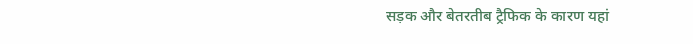सड़क और बेतरतीब ट्रैफिक के कारण यहां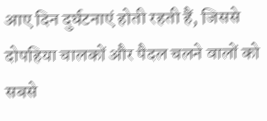आए दिन दुर्घटनाएं होती रहती हैं, जिससे दोपहिया चालकों और पैदल चलने वालों को सबसे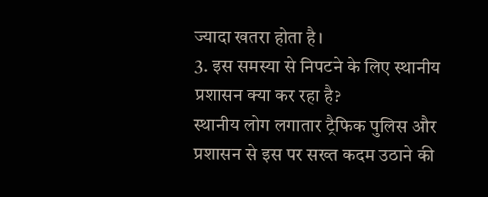ज्यादा खतरा होता है।
3. इस समस्या से निपटने के लिए स्थानीय प्रशासन क्या कर रहा है?
स्थानीय लोग लगातार ट्रैफिक पुलिस और प्रशासन से इस पर सख्त कदम उठाने की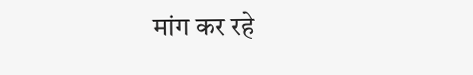मांग कर रहे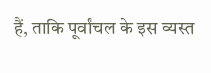हैं, ताकि पूर्वांचल के इस व्यस्त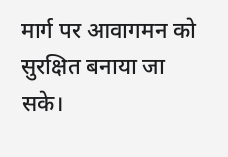मार्ग पर आवागमन को सुरक्षित बनाया जा सके।